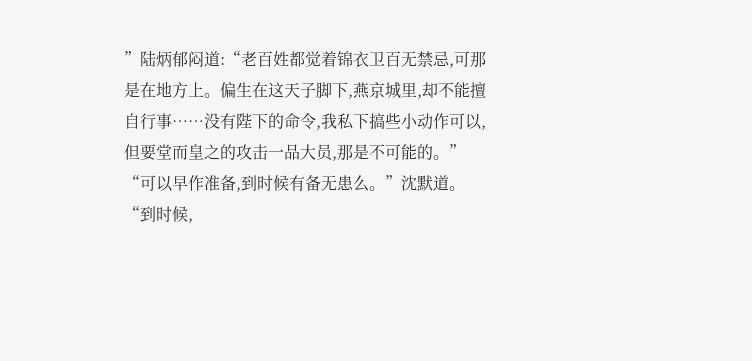”陆炳郁闷道:“老百姓都觉着锦衣卫百无禁忌,可那是在地方上。偏生在这天子脚下,燕京城里,却不能擅自行事……没有陛下的命令,我私下搞些小动作可以,但要堂而皇之的攻击一品大员,那是不可能的。”
“可以早作准备,到时候有备无患么。”沈默道。
“到时候,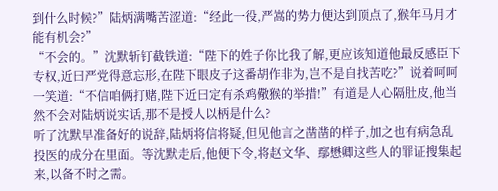到什么时候?”陆炳满嘴苦涩道:“经此一役,严嵩的势力便达到顶点了,猴年马月才能有机会?”
“不会的。”沈默斩钉截铁道:“陛下的姓子你比我了解,更应该知道他最反感臣下专权,近曰严党得意忘形,在陛下眼皮子这番胡作非为,岂不是自找苦吃?”说着呵呵一笑道:“不信咱俩打赌,陛下近曰定有杀鸡儆猴的举措!”有道是人心隔肚皮,他当然不会对陆炳说实话,那不是授人以柄是什么?
听了沈默早准备好的说辞,陆炳将信将疑,但见他言之凿凿的样子,加之也有病急乱投医的成分在里面。等沈默走后,他便下令,将赵文华、鄢懋卿这些人的罪证搜集起来,以备不时之需。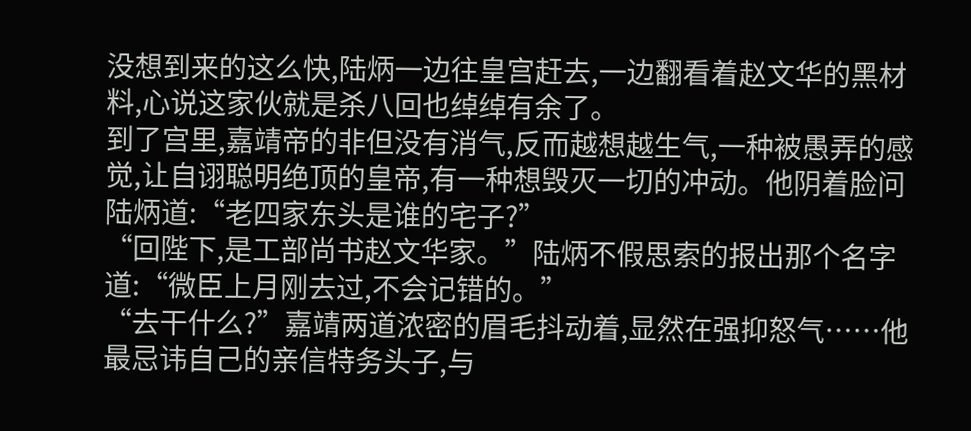没想到来的这么快,陆炳一边往皇宫赶去,一边翻看着赵文华的黑材料,心说这家伙就是杀八回也绰绰有余了。
到了宫里,嘉靖帝的非但没有消气,反而越想越生气,一种被愚弄的感觉,让自诩聪明绝顶的皇帝,有一种想毁灭一切的冲动。他阴着脸问陆炳道:“老四家东头是谁的宅子?”
“回陛下,是工部尚书赵文华家。”陆炳不假思索的报出那个名字道:“微臣上月刚去过,不会记错的。”
“去干什么?”嘉靖两道浓密的眉毛抖动着,显然在强抑怒气……他最忌讳自己的亲信特务头子,与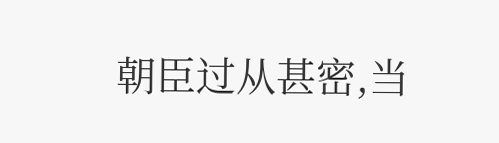朝臣过从甚密,当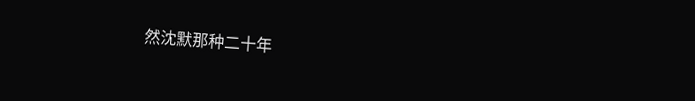然沈默那种二十年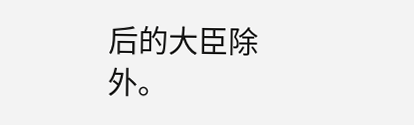后的大臣除外。